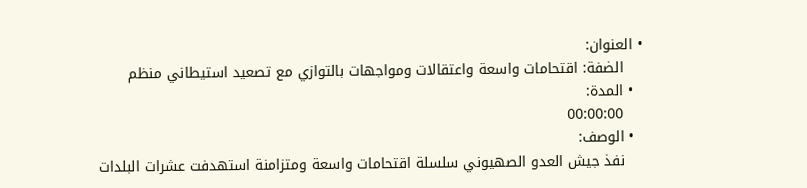• العنوان:
    الضفة: اقتحامات واسعة واعتقالات ومواجهات بالتوازي مع تصعيد استيطاني منظم
  • المدة:
    00:00:00
  • الوصف:
    نفذ جيش العدو الصهيوني سلسلة اقتحامات واسعة ومتزامنة استهدفت عشرات البلدات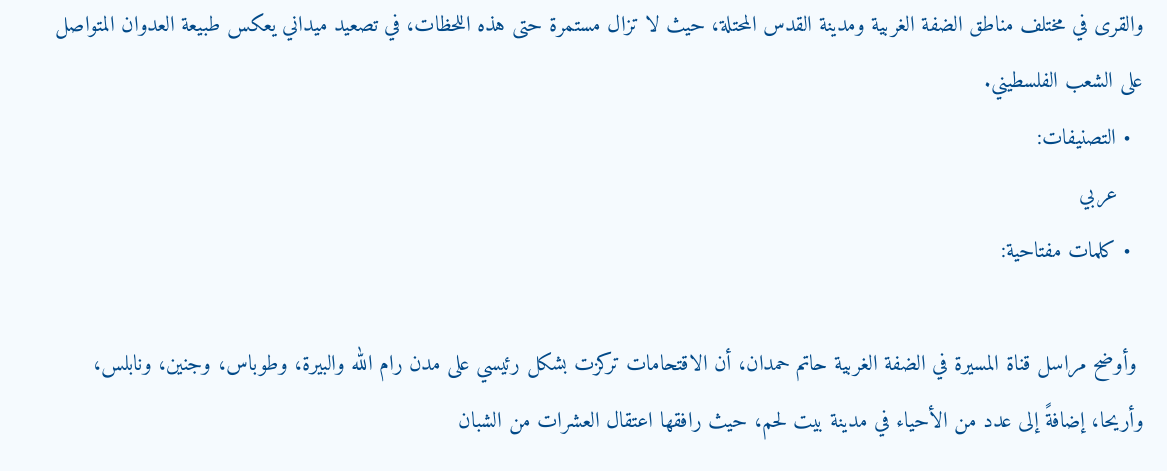والقرى في مختلف مناطق الضفة الغربية ومدينة القدس المحتلة، حيث لا تزال مستمرة حتى هذه اللحظات، في تصعيد ميداني يعكس طبيعة العدوان المتواصل على الشعب الفلسطيني.
  • التصنيفات:
    عربي
  • كلمات مفتاحية:

 وأوضح مراسل قناة المسيرة في الضفة الغربية حاتم حمدان، أن الاقتحامات تركزت بشكل رئيسي على مدن رام الله والبيرة، وطوباس، وجنين، ونابلس، وأريحا، إضافةً إلى عدد من الأحياء في مدينة بيت لحم، حيث رافقها اعتقال العشرات من الشبان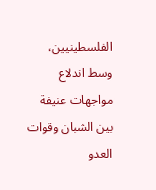الفلسطينيين، وسط اندلاع مواجهات عنيفة بين الشبان وقوات العدو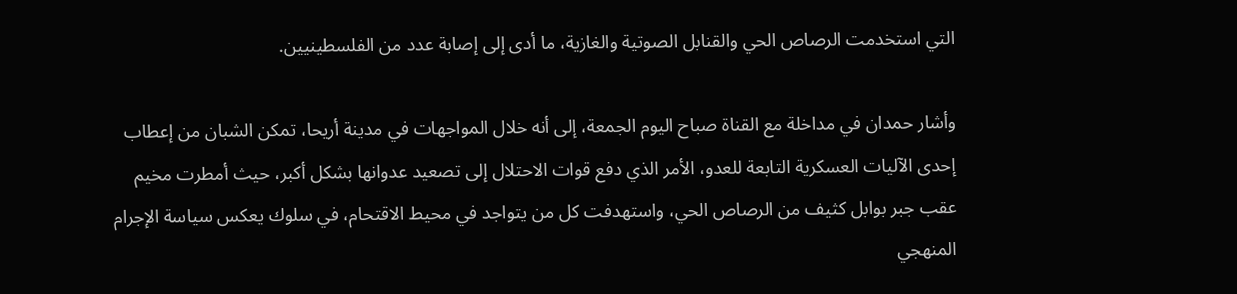التي استخدمت الرصاص الحي والقنابل الصوتية والغازية، ما أدى إلى إصابة عدد من الفلسطينيين.

وأشار حمدان في مداخلة مع القناة صباح اليوم الجمعة، إلى أنه خلال المواجهات في مدينة أريحا، تمكن الشبان من إعطاب إحدى الآليات العسكرية التابعة للعدو، الأمر الذي دفع قوات الاحتلال إلى تصعيد عدوانها بشكل أكبر، حيث أمطرت مخيم عقب جبر بوابل كثيف من الرصاص الحي، واستهدفت كل من يتواجد في محيط الاقتحام، في سلوك يعكس سياسة الإجرام المنهجي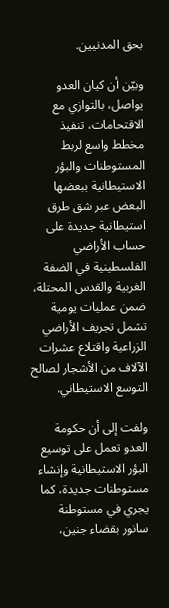بحق المدنيين.

وبيّن أن كيان العدو يواصل، بالتوازي مع الاقتحامات، تنفيذ مخطط واسع لربط المستوطنات والبؤر الاستيطانية ببعضها البعض عبر شق طرق استيطانية جديدة على حساب الأراضي الفلسطينية في الضفة الغربية والقدس المحتلة، ضمن عمليات يومية تشمل تجريف الأراضي الزراعية واقتلاع عشرات الآلاف من الأشجار لصالح التوسع الاستيطاني.

ولفت إلى أن حكومة العدو تعمل على توسيع البؤر الاستيطانية وإنشاء مستوطنات جديدة، كما يجري في مستوطنة سانور بقضاء جنين،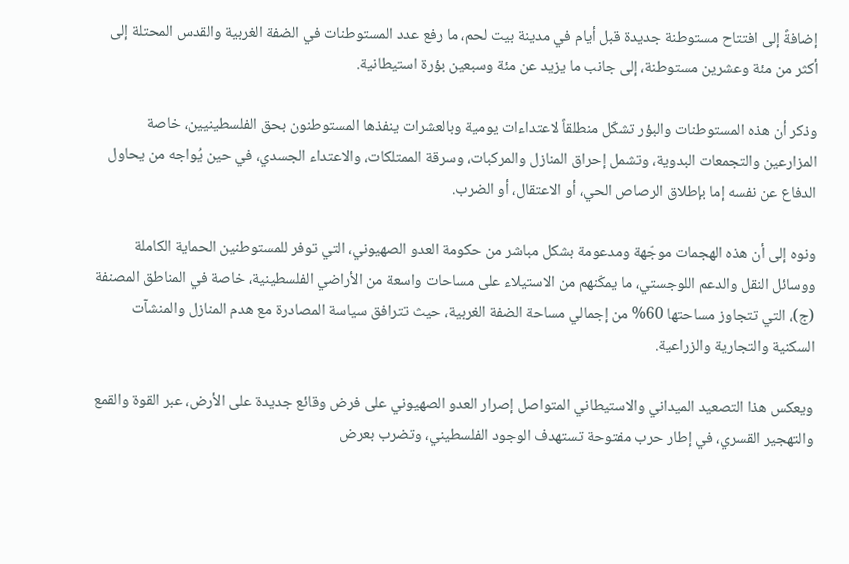إضافةً إلى افتتاح مستوطنة جديدة قبل أيام في مدينة بيت لحم، ما رفع عدد المستوطنات في الضفة الغربية والقدس المحتلة إلى أكثر من مئة وعشرين مستوطنة، إلى جانب ما يزيد عن مئة وسبعين بؤرة استيطانية.

وذكر أن هذه المستوطنات والبؤر تشكّل منطلقاً لاعتداءات يومية وبالعشرات ينفذها المستوطنون بحق الفلسطينيين، خاصة المزارعين والتجمعات البدوية، وتشمل إحراق المنازل والمركبات، وسرقة الممتلكات، والاعتداء الجسدي، في حين يُواجه من يحاول الدفاع عن نفسه إما بإطلاق الرصاص الحي، أو الاعتقال، أو الضرب.

ونوه إلى أن هذه الهجمات موجّهة ومدعومة بشكل مباشر من حكومة العدو الصهيوني، التي توفر للمستوطنين الحماية الكاملة ووسائل النقل والدعم اللوجستي، ما يمكّنهم من الاستيلاء على مساحات واسعة من الأراضي الفلسطينية، خاصة في المناطق المصنفة (ج)، التي تتجاوز مساحتها 60% من إجمالي مساحة الضفة الغربية، حيث تترافق سياسة المصادرة مع هدم المنازل والمنشآت السكنية والتجارية والزراعية.

ويعكس هذا التصعيد الميداني والاستيطاني المتواصل إصرار العدو الصهيوني على فرض وقائع جديدة على الأرض، عبر القوة والقمع والتهجير القسري، في إطار حرب مفتوحة تستهدف الوجود الفلسطيني، وتضرب بعرض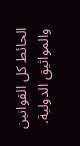الحائط كل القوانين والمواثيق الدولية.